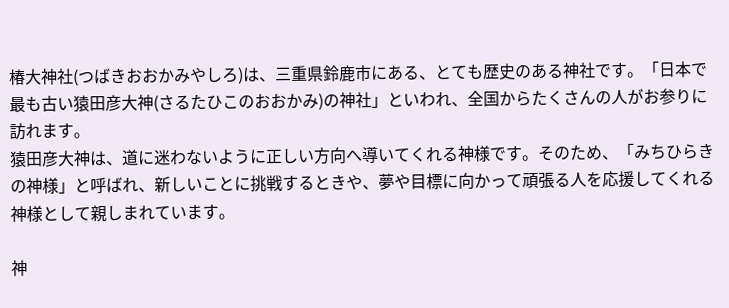椿大神社(つばきおおかみやしろ)は、三重県鈴鹿市にある、とても歴史のある神社です。「日本で最も古い猿田彦大神(さるたひこのおおかみ)の神社」といわれ、全国からたくさんの人がお参りに訪れます。
猿田彦大神は、道に迷わないように正しい方向へ導いてくれる神様です。そのため、「みちひらきの神様」と呼ばれ、新しいことに挑戦するときや、夢や目標に向かって頑張る人を応援してくれる神様として親しまれています。

神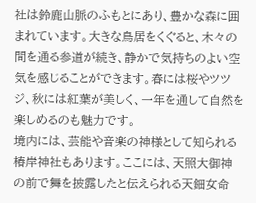社は鈴鹿山脈のふもとにあり、豊かな森に囲まれています。大きな鳥居をくぐると、木々の間を通る参道が続き、静かで気持ちのよい空気を感じることができます。春には桜やツツジ、秋には紅葉が美しく、一年を通して自然を楽しめるのも魅力です。
境内には、芸能や音楽の神様として知られる椿岸神社もあります。ここには、天照大御神の前で舞を披露したと伝えられる天鈿女命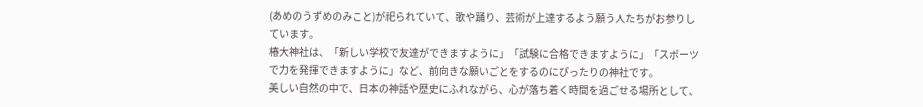(あめのうずめのみこと)が祀られていて、歌や踊り、芸術が上達するよう願う人たちがお参りしています。
椿大神社は、「新しい学校で友達ができますように」「試験に合格できますように」「スポーツで力を発揮できますように」など、前向きな願いごとをするのにぴったりの神社です。
美しい自然の中で、日本の神話や歴史にふれながら、心が落ち着く時間を過ごせる場所として、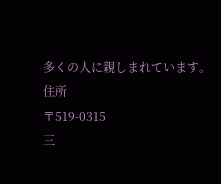多くの人に親しまれています。
住所
〒519-0315
三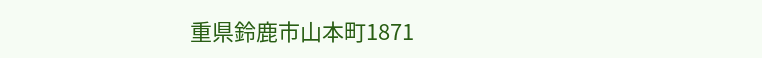重県鈴鹿市山本町1871